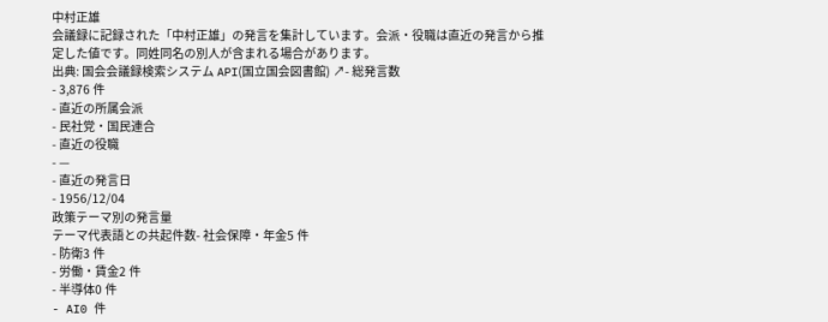中村正雄
会議録に記録された「中村正雄」の発言を集計しています。会派・役職は直近の発言から推定した値です。同姓同名の別人が含まれる場合があります。
出典: 国会会議録検索システム API(国立国会図書館) ↗- 総発言数
- 3,876 件
- 直近の所属会派
- 民社党・国民連合
- 直近の役職
- —
- 直近の発言日
- 1956/12/04
政策テーマ別の発言量
テーマ代表語との共起件数- 社会保障・年金5 件
- 防衛3 件
- 労働・賃金2 件
- 半導体0 件
- AI0 件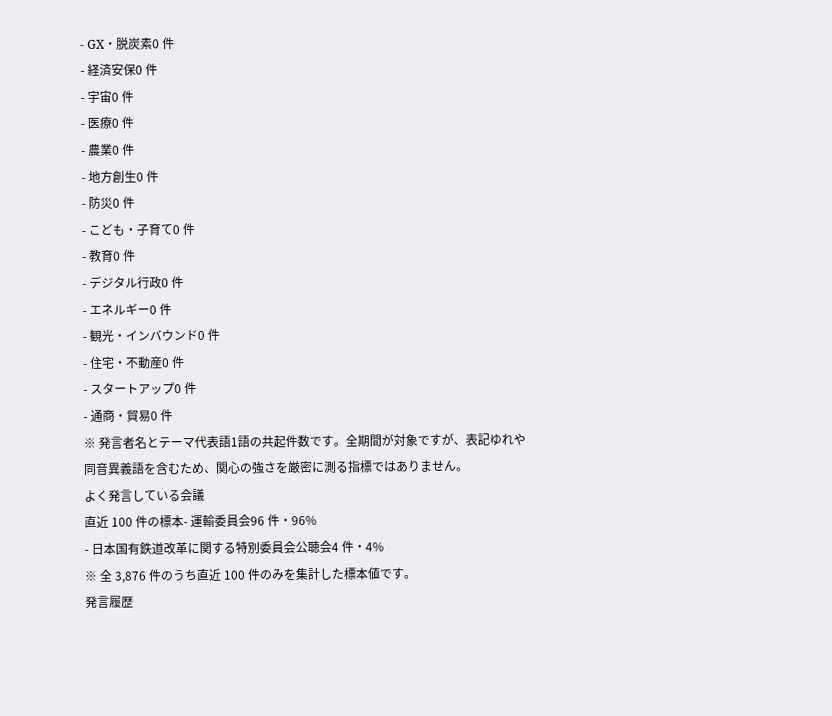- GX・脱炭素0 件
- 経済安保0 件
- 宇宙0 件
- 医療0 件
- 農業0 件
- 地方創生0 件
- 防災0 件
- こども・子育て0 件
- 教育0 件
- デジタル行政0 件
- エネルギー0 件
- 観光・インバウンド0 件
- 住宅・不動産0 件
- スタートアップ0 件
- 通商・貿易0 件
※ 発言者名とテーマ代表語1語の共起件数です。全期間が対象ですが、表記ゆれや 同音異義語を含むため、関心の強さを厳密に測る指標ではありません。
よく発言している会議
直近 100 件の標本- 運輸委員会96 件・96%
- 日本国有鉄道改革に関する特別委員会公聴会4 件・4%
※ 全 3,876 件のうち直近 100 件のみを集計した標本値です。
発言履歴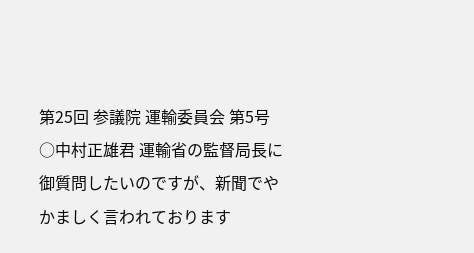第25回 参議院 運輸委員会 第5号
○中村正雄君 運輸省の監督局長に御質問したいのですが、新聞でやかましく言われております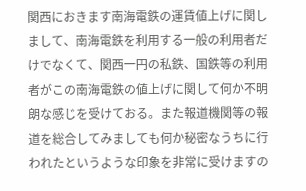関西におきます南海電鉄の運賃値上げに関しまして、南海電鉄を利用する一般の利用者だけでなくて、関西一円の私鉄、国鉄等の利用者がこの南海電鉄の値上げに関して何か不明朗な感じを受けておる。また報道機関等の報道を総合してみましても何か秘密なうちに行われたというような印象を非常に受けますの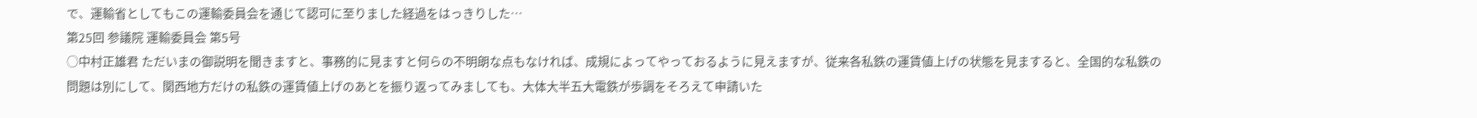で、運輸省としてもこの運輸委員会を通じて認可に至りました経過をはっきりした…
第25回 参議院 運輸委員会 第5号
○中村正雄君 ただいまの御説明を聞きますと、事務的に見ますと何らの不明朗な点もなければ、成規によってやっておるように見えますが、従来各私鉄の運賃値上げの状態を見ますると、全国的な私鉄の問題は別にして、関西地方だけの私鉄の運賃値上げのあとを振り返ってみましても、大体大半五大電鉄が歩調をそろえて申請いた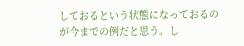しておるという状態になっておるのが今までの例だと思う。し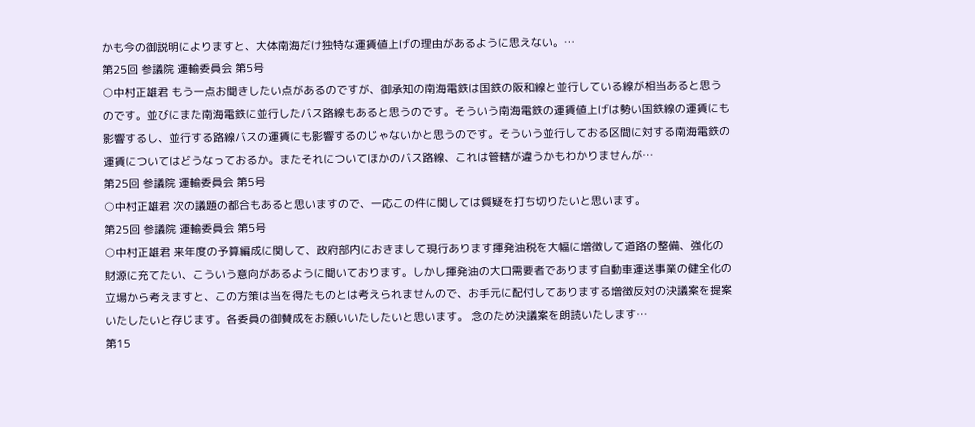かも今の御説明によりますと、大体南海だけ独特な運賃値上げの理由があるように思えない。…
第25回 参議院 運輸委員会 第5号
○中村正雄君 もう一点お聞きしたい点があるのですが、御承知の南海電鉄は国鉄の阪和線と並行している線が相当あると思うのです。並びにまた南海電鉄に並行したバス路線もあると思うのです。そういう南海電鉄の運賃値上げは勢い国鉄線の運賃にも影響するし、並行する路線バスの運賃にも影響するのじゃないかと思うのです。そういう並行しておる区間に対する南海電鉄の運賃についてはどうなっておるか。またそれについてほかのバス路線、これは管轄が違うかもわかりませんが…
第25回 参議院 運輸委員会 第5号
○中村正雄君 次の議題の都合もあると思いますので、一応この件に関しては質疑を打ち切りたいと思います。
第25回 参議院 運輸委員会 第5号
○中村正雄君 来年度の予算編成に関して、政府部内におきまして現行あります揮発油税を大幅に増徴して道路の整備、強化の財源に充てたい、こういう意向があるように聞いております。しかし揮発油の大口需要者であります自動車運送事業の健全化の立場から考えますと、この方策は当を得たものとは考えられませんので、お手元に配付してありまする増徴反対の決議案を提案いたしたいと存じます。各委員の御賛成をお願いいたしたいと思います。 念のため決議案を朗読いたします…
第15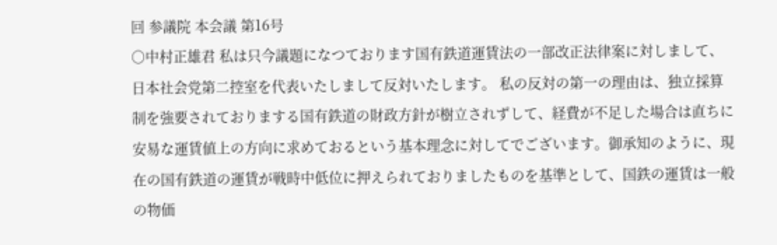回 参議院 本会議 第16号
○中村正雄君 私は只今議題になつております国有鉄道運賃法の一部改正法律案に対しまして、日本社会党第二控室を代表いたしまして反対いたします。 私の反対の第一の理由は、独立採算制を強要されておりまする国有鉄道の財政方針が樹立されずして、経費が不足した場合は直ちに安易な運賃値上の方向に求めておるという基本理念に対してでございます。御承知のように、現在の国有鉄道の運賃が戦時中低位に押えられておりましたものを基準として、国鉄の運賃は一般の物価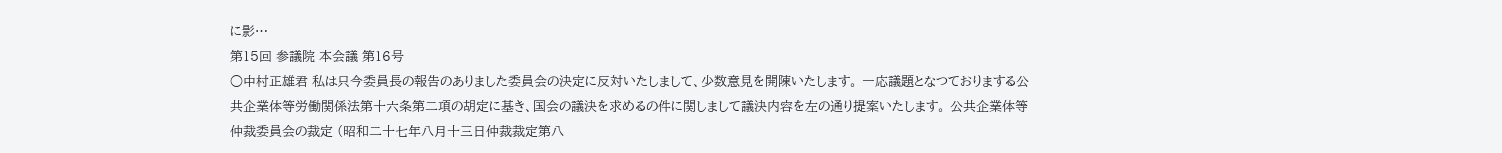に影…
第15回 参議院 本会議 第16号
○中村正雄君 私は只今委員長の報告のありました委員会の決定に反対いたしまして、少数意見を開陳いたします。 一応議題となつておりまする公共企業体等労働関係法第十六条第二項の胡定に基き、国会の議決を求めるの件に関しまして議決内容を左の通り提案いたします。 公共企業体等仲裁委員会の裁定 (昭和二十七年八月十三日仲裁裁定第八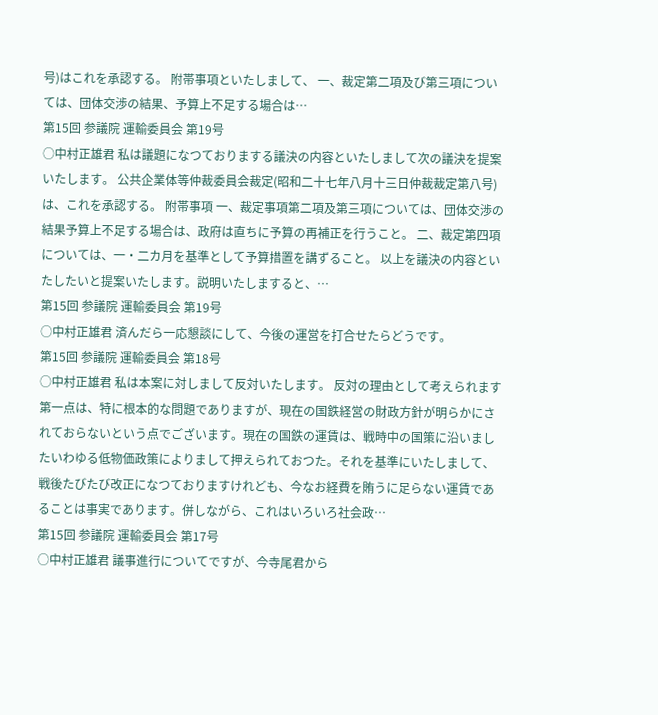号)はこれを承認する。 附帯事項といたしまして、 一、裁定第二項及び第三項については、団体交渉の結果、予算上不足する場合は…
第15回 参議院 運輸委員会 第19号
○中村正雄君 私は議題になつておりまする議決の内容といたしまして次の議決を提案いたします。 公共企業体等仲裁委員会裁定(昭和二十七年八月十三日仲裁裁定第八号)は、これを承認する。 附帯事項 一、裁定事項第二項及第三項については、団体交渉の結果予算上不足する場合は、政府は直ちに予算の再補正を行うこと。 二、裁定第四項については、一・二カ月を基準として予算措置を講ずること。 以上を議決の内容といたしたいと提案いたします。説明いたしますると、…
第15回 参議院 運輸委員会 第19号
○中村正雄君 済んだら一応懇談にして、今後の運営を打合せたらどうです。
第15回 参議院 運輸委員会 第18号
○中村正雄君 私は本案に対しまして反対いたします。 反対の理由として考えられます第一点は、特に根本的な問題でありますが、現在の国鉄経営の財政方針が明らかにされておらないという点でございます。現在の国鉄の運賃は、戦時中の国策に沿いましたいわゆる低物価政策によりまして押えられておつた。それを基準にいたしまして、戦後たびたび改正になつておりますけれども、今なお経費を賄うに足らない運賃であることは事実であります。併しながら、これはいろいろ社会政…
第15回 参議院 運輸委員会 第17号
○中村正雄君 議事進行についてですが、今寺尾君から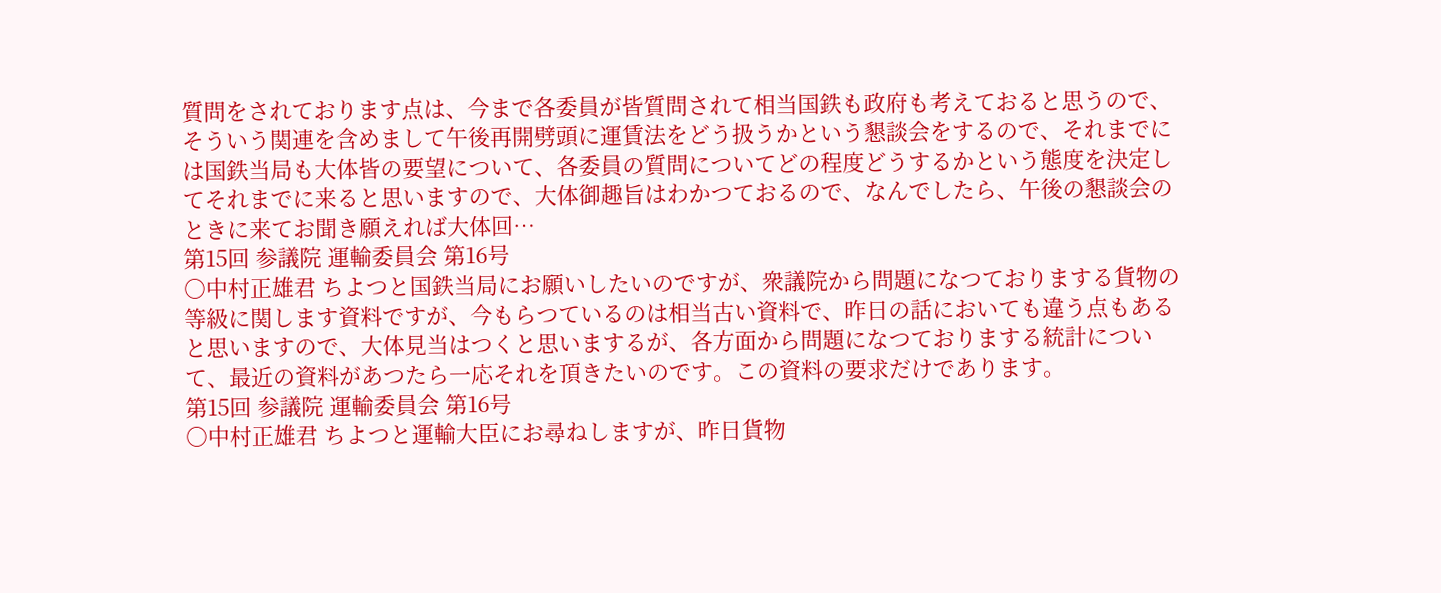質問をされております点は、今まで各委員が皆質問されて相当国鉄も政府も考えておると思うので、そういう関連を含めまして午後再開劈頭に運賃法をどう扱うかという懇談会をするので、それまでには国鉄当局も大体皆の要望について、各委員の質問についてどの程度どうするかという態度を決定してそれまでに来ると思いますので、大体御趣旨はわかつておるので、なんでしたら、午後の懇談会のときに来てお聞き願えれば大体回…
第15回 参議院 運輸委員会 第16号
○中村正雄君 ちよつと国鉄当局にお願いしたいのですが、衆議院から問題になつておりまする貨物の等級に関します資料ですが、今もらつているのは相当古い資料で、昨日の話においても違う点もあると思いますので、大体見当はつくと思いまするが、各方面から問題になつておりまする統計について、最近の資料があつたら一応それを頂きたいのです。この資料の要求だけであります。
第15回 参議院 運輸委員会 第16号
○中村正雄君 ちよつと運輸大臣にお尋ねしますが、昨日貨物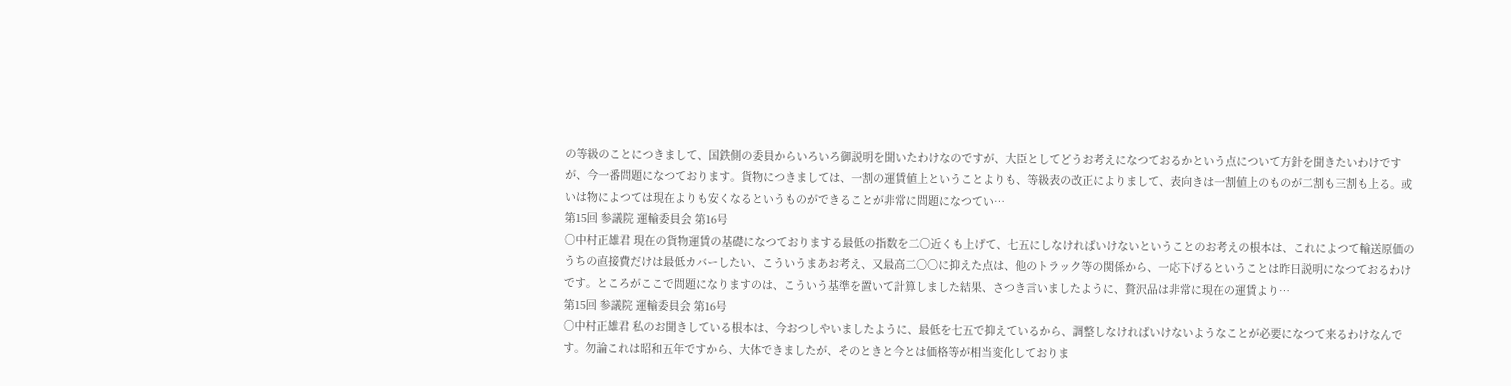の等級のことにつきまして、国鉄側の委員からいろいろ御説明を聞いたわけなのですが、大臣としてどうお考えになつておるかという点について方針を聞きたいわけですが、今一番問題になつております。貨物につきましては、一割の運賃値上ということよりも、等級表の改正によりまして、表向きは一割値上のものが二割も三割も上る。或いは物によつては現在よりも安くなるというものができることが非常に問題になつてい…
第15回 参議院 運輸委員会 第16号
○中村正雄君 現在の貨物運賃の基礎になつておりまする最低の指数を二〇近くも上げて、七五にしなければいけないということのお考えの根本は、これによつて輸送原価のうちの直接費だけは最低カバーしたい、こういうまあお考え、又最高二〇〇に抑えた点は、他のトラック等の関係から、一応下げるということは昨日説明になつておるわけです。ところがここで問題になりますのは、こういう基準を置いて計算しました結果、さつき言いましたように、贅沢品は非常に現在の運賃より…
第15回 参議院 運輸委員会 第16号
○中村正雄君 私のお聞きしている根本は、今おつしやいましたように、最低を七五で抑えているから、調整しなければいけないようなことが必要になつて来るわけなんです。勿論これは昭和五年ですから、大体できましたが、そのときと今とは価格等が相当変化しておりま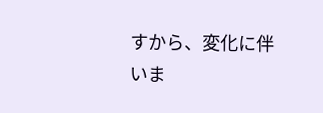すから、変化に伴いま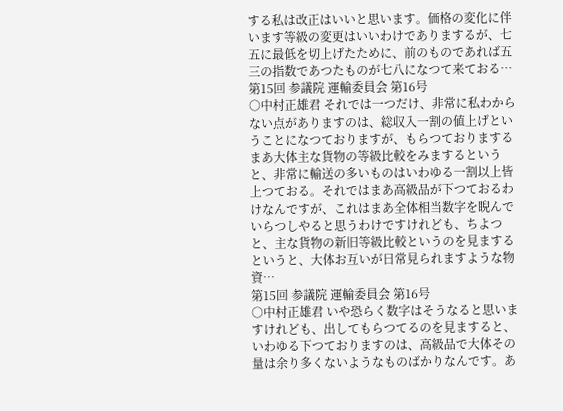する私は改正はいいと思います。価格の変化に伴います等級の変更はいいわけでありまするが、七五に最低を切上げたために、前のものであれば五三の指数であつたものが七八になつて来ておる…
第15回 参議院 運輸委員会 第16号
○中村正雄君 それでは一つだけ、非常に私わからない点がありますのは、総収入一割の値上げということになつておりますが、もらつておりまするまあ大体主な貨物の等級比較をみまするというと、非常に輸送の多いものはいわゆる一割以上皆上つておる。それではまあ高級品が下つておるわけなんですが、これはまあ全体相当数字を睨んでいらつしやると思うわけですけれども、ちよつと、主な貨物の新旧等級比較というのを見まするというと、大体お互いが日常見られますような物資…
第15回 参議院 運輸委員会 第16号
○中村正雄君 いや恐らく数字はそうなると思いますけれども、出してもらつてるのを見ますると、いわゆる下つておりますのは、高級品で大体その量は余り多くないようなものばかりなんです。あ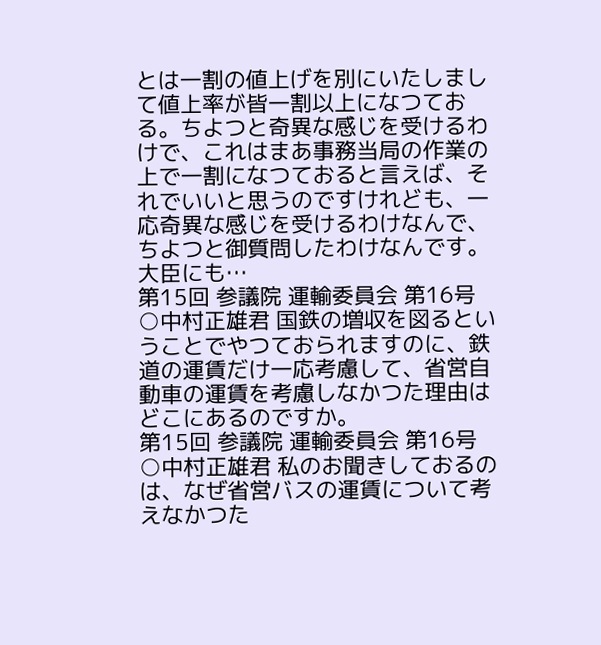とは一割の値上げを別にいたしまして値上率が皆一割以上になつておる。ちよつと奇異な感じを受けるわけで、これはまあ事務当局の作業の上で一割になつておると言えば、それでいいと思うのですけれども、一応奇異な感じを受けるわけなんで、ちよつと御質問したわけなんです。大臣にも…
第15回 参議院 運輸委員会 第16号
○中村正雄君 国鉄の増収を図るということでやつておられますのに、鉄道の運賃だけ一応考慮して、省営自動車の運賃を考慮しなかつた理由はどこにあるのですか。
第15回 参議院 運輸委員会 第16号
○中村正雄君 私のお聞きしておるのは、なぜ省営バスの運賃について考えなかつた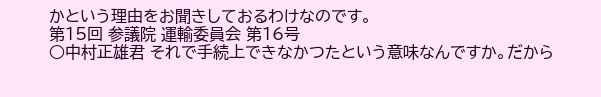かという理由をお聞きしておるわけなのです。
第15回 参議院 運輸委員会 第16号
○中村正雄君 それで手続上できなかつたという意味なんですか。だから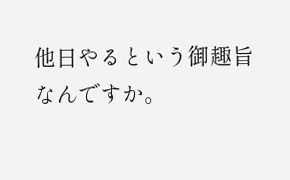他日やるという御趣旨なんですか。